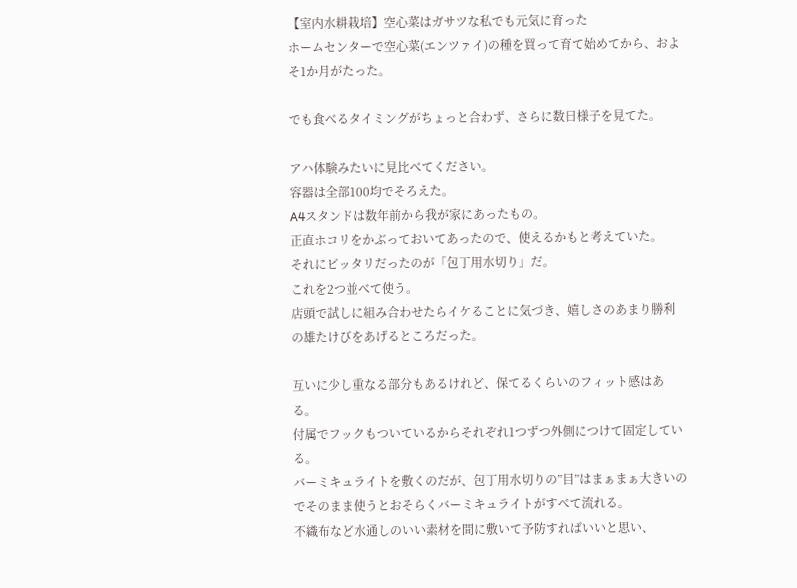【室内水耕栽培】空心菜はガサツな私でも元気に育った
ホームセンターで空心菜(エンツァイ)の種を買って育て始めてから、およそ1か月がたった。

でも食べるタイミングがちょっと合わず、さらに数日様子を見てた。

アハ体験みたいに見比べてください。
容器は全部100均でそろえた。
A4スタンドは数年前から我が家にあったもの。
正直ホコリをかぶっておいてあったので、使えるかもと考えていた。
それにピッタリだったのが「包丁用水切り」だ。
これを2つ並べて使う。
店頭で試しに組み合わせたらイケることに気づき、嬉しさのあまり勝利の雄たけびをあげるところだった。

互いに少し重なる部分もあるけれど、保てるくらいのフィット感はある。
付属でフックもついているからそれぞれ1つずつ外側につけて固定している。
バーミキュライトを敷くのだが、包丁用水切りの”目”はまぁまぁ大きいのでそのまま使うとおそらくバーミキュライトがすべて流れる。
不織布など水通しのいい素材を間に敷いて予防すればいいと思い、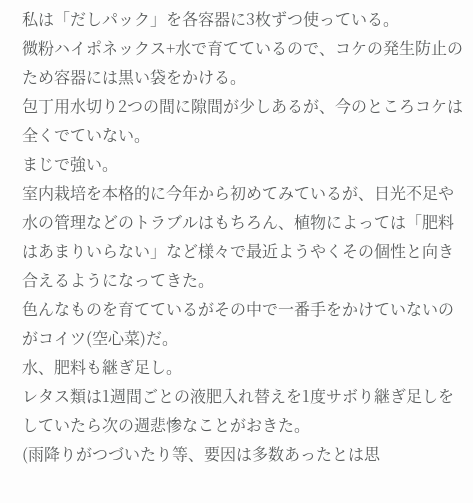私は「だしパック」を各容器に3枚ずつ使っている。
微粉ハイポネックス+水で育てているので、コケの発生防止のため容器には黒い袋をかける。
包丁用水切り2つの間に隙間が少しあるが、今のところコケは全くでていない。
まじで強い。
室内栽培を本格的に今年から初めてみているが、日光不足や水の管理などのトラブルはもちろん、植物によっては「肥料はあまりいらない」など様々で最近ようやくその個性と向き合えるようになってきた。
色んなものを育てているがその中で一番手をかけていないのがコイツ(空心菜)だ。
水、肥料も継ぎ足し。
レタス類は1週間ごとの液肥入れ替えを1度サボり継ぎ足しをしていたら次の週悲惨なことがおきた。
(雨降りがつづいたり等、要因は多数あったとは思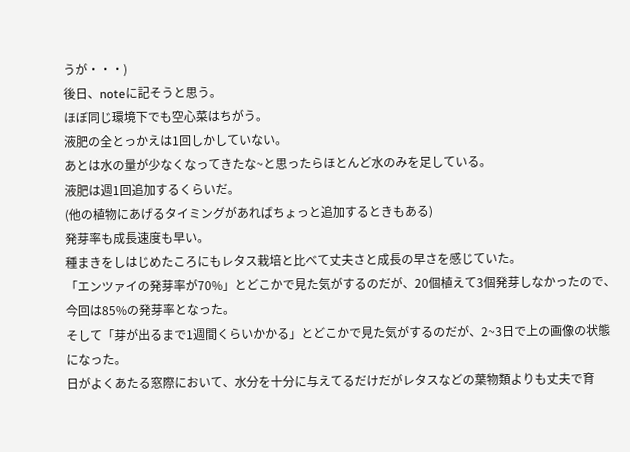うが・・・)
後日、noteに記そうと思う。
ほぼ同じ環境下でも空心菜はちがう。
液肥の全とっかえは1回しかしていない。
あとは水の量が少なくなってきたな~と思ったらほとんど水のみを足している。
液肥は週1回追加するくらいだ。
(他の植物にあげるタイミングがあればちょっと追加するときもある)
発芽率も成長速度も早い。
種まきをしはじめたころにもレタス栽培と比べて丈夫さと成長の早さを感じていた。
「エンツァイの発芽率が70%」とどこかで見た気がするのだが、20個植えて3個発芽しなかったので、今回は85%の発芽率となった。
そして「芽が出るまで1週間くらいかかる」とどこかで見た気がするのだが、2~3日で上の画像の状態になった。
日がよくあたる窓際において、水分を十分に与えてるだけだがレタスなどの葉物類よりも丈夫で育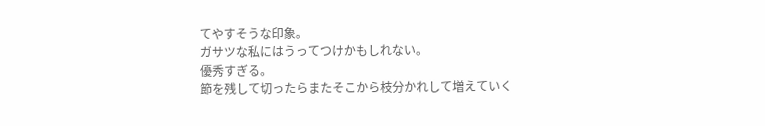てやすそうな印象。
ガサツな私にはうってつけかもしれない。
優秀すぎる。
節を残して切ったらまたそこから枝分かれして増えていく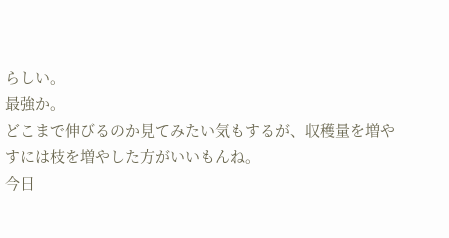らしい。
最強か。
どこまで伸びるのか見てみたい気もするが、収穫量を増やすには枝を増やした方がいいもんね。
今日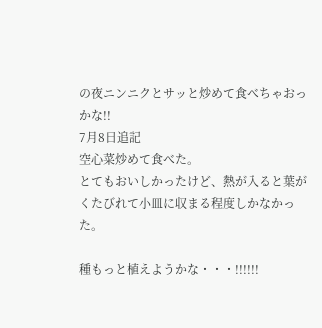の夜ニンニクとサッと炒めて食べちゃおっかな!!
7月8日追記
空心菜炒めて食べた。
とてもおいしかったけど、熱が入ると葉がくたびれて小皿に収まる程度しかなかった。

種もっと植えようかな・・・!!!!!!